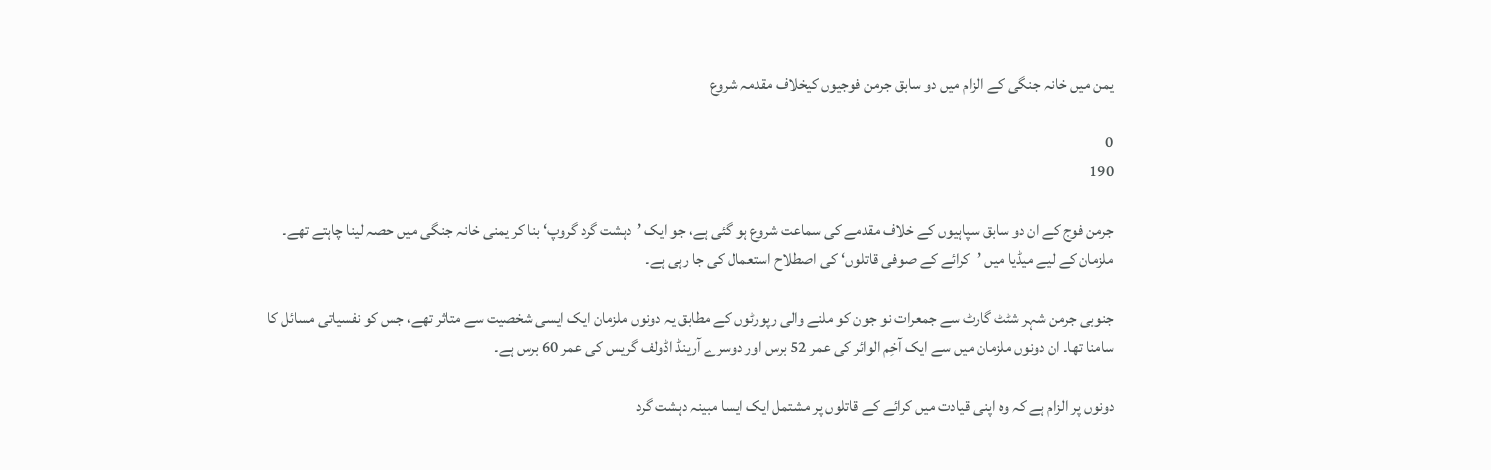یمن میں خانہ جنگی کے الزام میں دو سابق جرمن فوجیوں کیخلاف مقدمہ شروع

0
190

جرمن فوج کے ان دو سابق سپاہیوں کے خلاف مقدمے کی سماعت شروع ہو گئی ہے، جو ایک ’دہشت گرد گروپ‘ بنا کر یمنی خانہ جنگی میں حصہ لینا چاہتے تھے۔ ملزمان کے لیے میڈیا میں ’کرائے کے صوفی قاتلوں‘ کی اصطلاح استعمال کی جا رہی ہے۔

جنوبی جرمن شہر شٹٹ گارٹ سے جمعرات نو جون کو ملنے والی رپورٹوں کے مطابق یہ دونوں ملزمان ایک ایسی شخصیت سے متاثر تھے، جس کو نفسیاتی مسائل کا سامنا تھا۔ ان دونوں ملزمان میں سے ایک آخِم الوائر کی عمر 52 برس اور دوسرے آرینڈ اڈولف گریس کی عمر 60 برس ہے۔

دونوں پر الزام ہے کہ وہ اپنی قیادت میں کرائے کے قاتلوں پر مشتمل ایک ایسا مبینہ دہشت گرد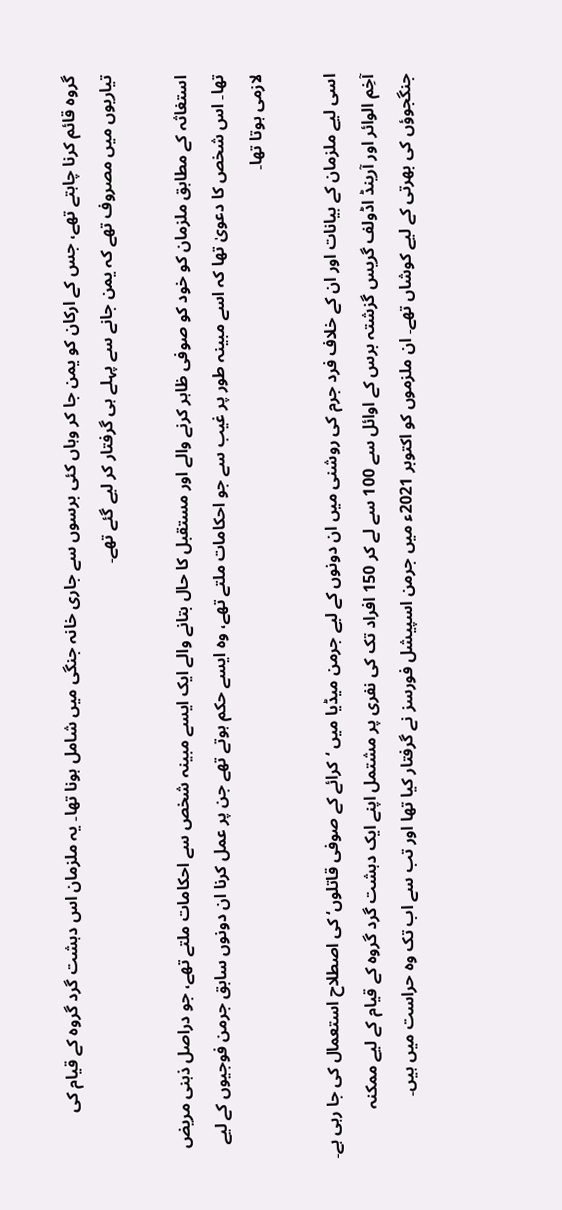گروہ قائم کرنا چاہتے تھے، جس کے ارکان کو یمن جا کر وہاں کئی برسوں سے جاری خانہ جنگی میں شامل ہونا تھا۔ یہ ملزمان اس دہشت گرد گروہ کے قیام کی تیاریوں میں مصروف تھے کہ یمن جانے سے پہلے ہی گرفتار کر لیے گئے تھے۔

استغاثہ کے مطابق ملزمان کو خود کو صوفی ظاہر کرنے والے اور مستقبل کا حال بتانے والے ایک ایسے مبینہ شخص سے احکامات ملتے تھے، جو دراصل ذہنی مریض تھا۔ اس شخص کا دعویٰ تھا کہ اسے مبینہ طور پر غیب سے جو احکامات ملتے تھے، وہ ایسے حکم ہوتے تھے جن پر عمل کرنا ان دونوں سابق جرمن فوجیوں کے لیے لازمی ہوتا تھا۔

اسی لیے ملزمان کے بیانات اور ان کے خلاف فرد جرم کی روشنی میں ان دونوں کے لیے جرمن میڈیا میں ‘کرائے کے صوفی قاتلوں‘ کی اصطلاح استعمال کی جا رہی ہے۔ آخِم الوائر اور آرینڈ اڈولف گریس گزشتہ برس کے اوائل سے 100 سے لے کر 150 افراد تک کی نفری پر مشتمل اپنے ایک دہشت گرد گروہ کے قیام کے لیے ممکنہ جنگجوؤں کی بھرتی کے لیے کوشاں تھے۔ ان ملزموں کو اکتوبر 2021ء میں جرمن اسپیشل فورسز نے گرفتار کیا تھا اور تب سے اب تک وہ حراست میں ہیں۔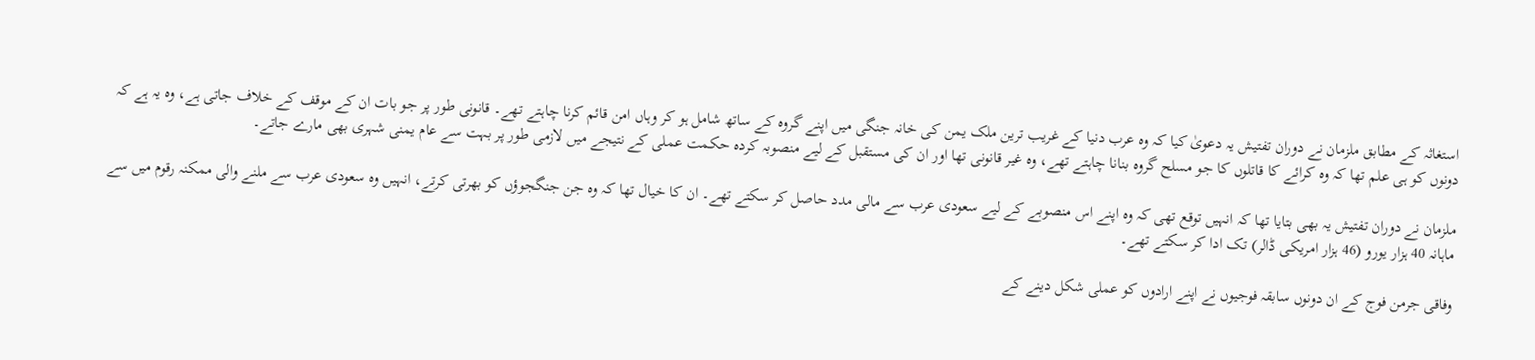استغاثہ کے مطابق ملزمان نے دوران تفتیش یہ دعویٰ کیا کہ وہ عرب دنیا کے غریب ترین ملک یمن کی خانہ جنگی میں اپنے گروہ کے ساتھ شامل ہو کر وہاں امن قائم کرنا چاہتے تھے۔ قانونی طور پر جو بات ان کے موقف کے خلاف جاتی ہے، وہ یہ ہے کہ دونوں کو ہی علم تھا کہ وہ کرائے کا قاتلوں کا جو مسلح گروہ بنانا چاہتے تھے، وہ غیر قانونی تھا اور ان کی مستقبل کے لیے منصوبہ کردہ حکمت عملی کے نتیجے میں لازمی طور پر بہت سے عام یمنی شہری بھی مارے جاتے۔

ملزمان نے دوران تفتیش یہ بھی بتایا تھا کہ انہیں توقع تھی کہ وہ اپنے اس منصوبے کے لیے سعودی عرب سے مالی مدد حاصل کر سکتے تھے۔ ان کا خیال تھا کہ وہ جن جنگجوؤں کو بھرتی کرتے، انہیں وہ سعودی عرب سے ملنے والی ممکنہ رقوم میں سے ماہانہ 40 ہزار یورو (46 ہزار امریکی ڈالر) تک ادا کر سکتے تھے۔

وفاقی جرمن فوج کے ان دونوں سابقہ فوجیوں نے اپنے ارادوں کو عملی شکل دینے کے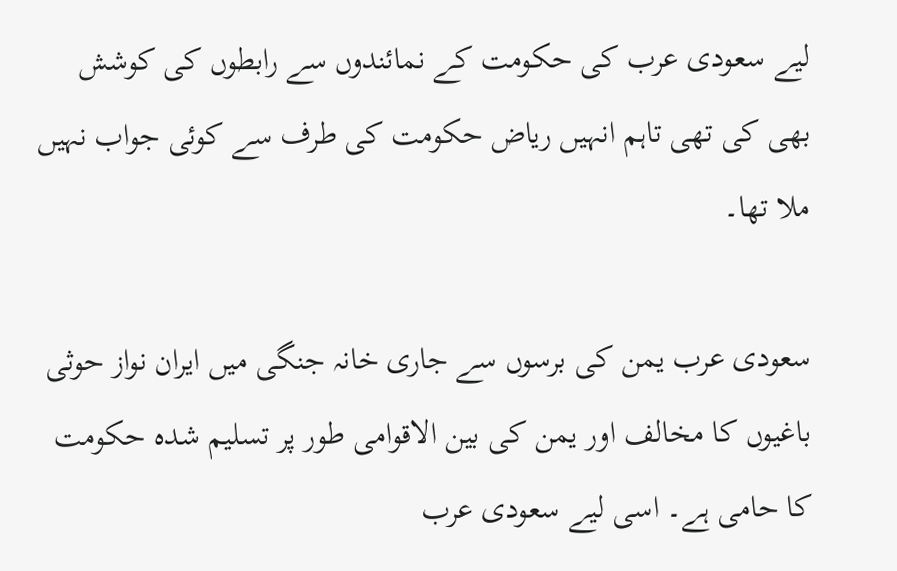لیے سعودی عرب کی حکومت کے نمائندوں سے رابطوں کی کوشش بھی کی تھی تاہم انہیں ریاض حکومت کی طرف سے کوئی جواب نہیں ملا تھا۔

سعودی عرب یمن کی برسوں سے جاری خانہ جنگی میں ایران نواز حوثی باغیوں کا مخالف اور یمن کی بین الاقوامی طور پر تسلیم شدہ حکومت کا حامی ہے۔ اسی لیے سعودی عرب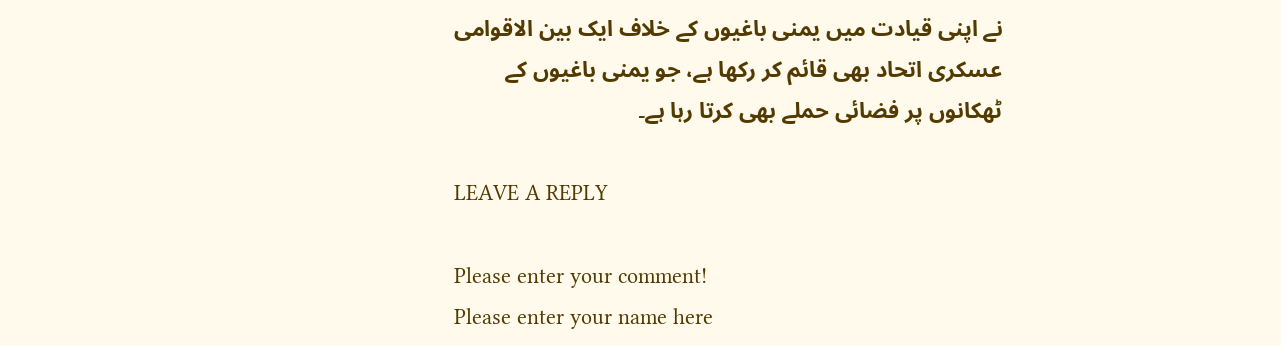نے اپنی قیادت میں یمنی باغیوں کے خلاف ایک بین الاقوامی عسکری اتحاد بھی قائم کر رکھا ہے، جو یمنی باغیوں کے ٹھکانوں پر فضائی حملے بھی کرتا رہا ہے۔

LEAVE A REPLY

Please enter your comment!
Please enter your name here